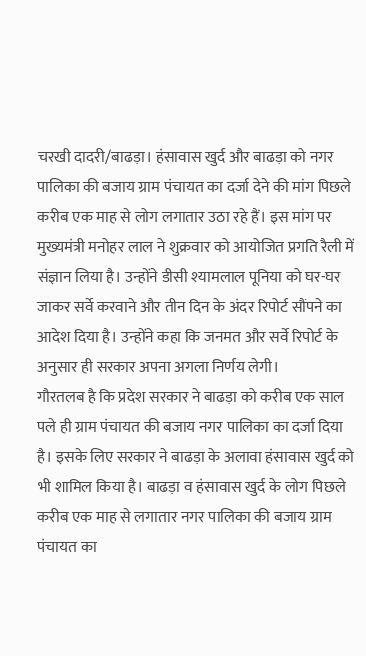चरखी दादरी/बाढड़ा। हंसावास खुर्द और बाढड़ा को नगर पालिका की बजाय ग्राम पंचायत का दर्जा देने की मांग पिछले करीब एक माह से लोग लगातार उठा रहे हैं। इस मांग पर मुख्यमंत्री मनोहर लाल ने शुक्रवार को आयोजित प्रगति रैली में संज्ञान लिया है। उन्होंने डीसी श्यामलाल पूनिया को घर-घर जाकर सर्वे करवाने और तीन दिन के अंदर रिपोर्ट सौंपने का आदेश दिया है। उन्होंने कहा कि जनमत और सर्वे रिपोर्ट के अनुसार ही सरकार अपना अगला निर्णय लेगी।
गौरतलब है कि प्रदेश सरकार ने बाढड़ा को करीब एक साल पले ही ग्राम पंचायत की बजाय नगर पालिका का दर्जा दिया है। इसके लिए सरकार ने बाढड़ा के अलावा हंसावास खुर्द को भी शामिल किया है। बाढड़ा व हंसावास खुर्द के लोग पिछले करीब एक माह से लगातार नगर पालिका की बजाय ग्राम पंचायत का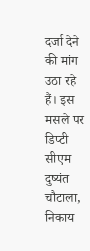दर्जा देने की मांग उठा रहे हैं। इस मसले पर डिप्टी सीएम दुष्यंत चौटाला, निकाय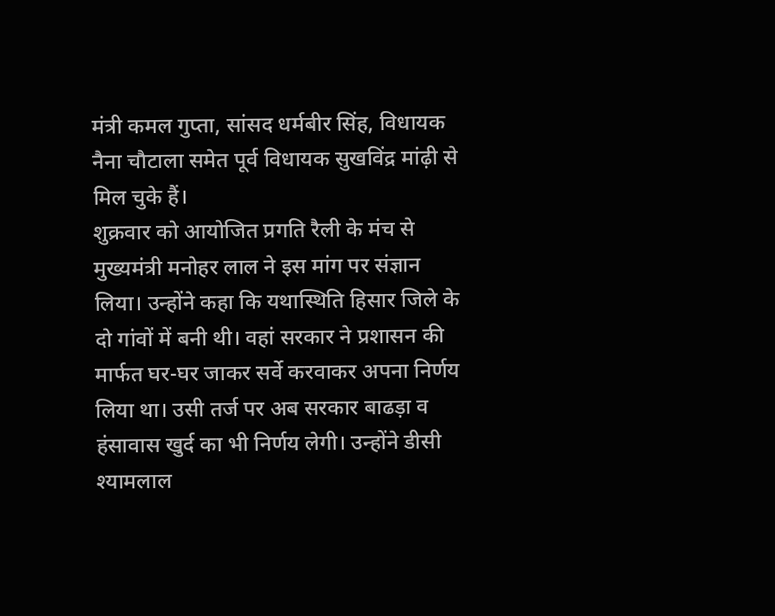मंत्री कमल गुप्ता, सांसद धर्मबीर सिंह, विधायक नैना चौटाला समेत पूर्व विधायक सुखविंद्र मांढ़ी से मिल चुके हैं।
शुक्रवार को आयोजित प्रगति रैली के मंच से मुख्यमंत्री मनोहर लाल ने इस मांग पर संज्ञान लिया। उन्होंने कहा कि यथास्थिति हिसार जिले के दो गांवों में बनी थी। वहां सरकार ने प्रशासन की मार्फत घर-घर जाकर सर्वे करवाकर अपना निर्णय लिया था। उसी तर्ज पर अब सरकार बाढड़ा व हंसावास खुर्द का भी निर्णय लेगी। उन्होंने डीसी श्यामलाल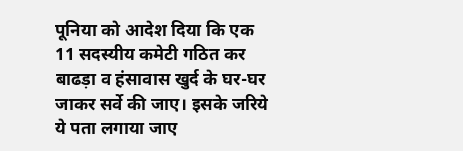पूनिया को आदेश दिया कि एक 11 सदस्यीय कमेटी गठित कर बाढड़ा व हंसावास खुर्द के घर-घर जाकर सर्वे की जाए। इसके जरिये ये पता लगाया जाए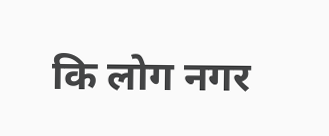कि लोग नगर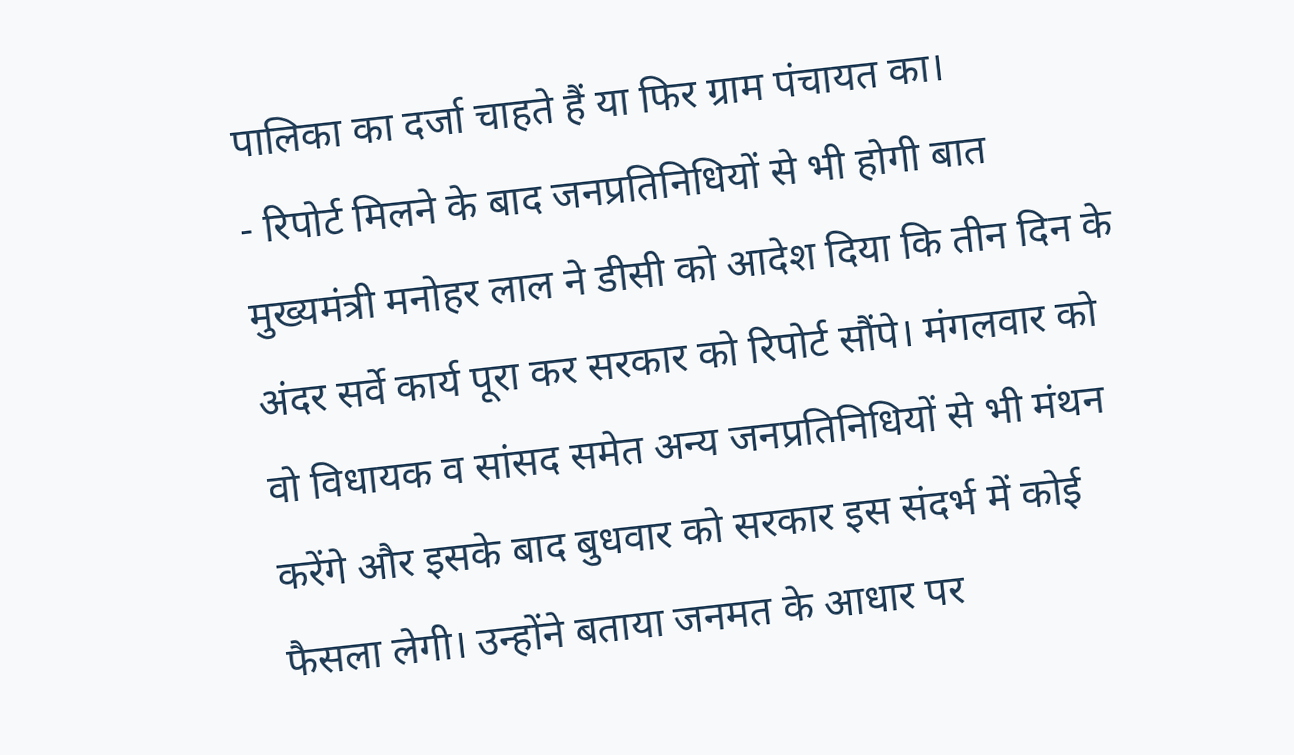पालिका का दर्जा चाहते हैं या फिर ग्राम पंचायत का।
- रिपोर्ट मिलने के बाद जनप्रतिनिधियों से भी होगी बात
मुख्यमंत्री मनोहर लाल ने डीसी को आदेश दिया कि तीन दिन के अंदर सर्वे कार्य पूरा कर सरकार को रिपोर्ट सौंपे। मंगलवार को वो विधायक व सांसद समेत अन्य जनप्रतिनिधियों से भी मंथन करेंगे और इसके बाद बुधवार को सरकार इस संदर्भ में कोई फैसला लेगी। उन्होंने बताया जनमत के आधार पर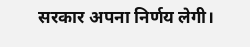सरकार अपना निर्णय लेगी।